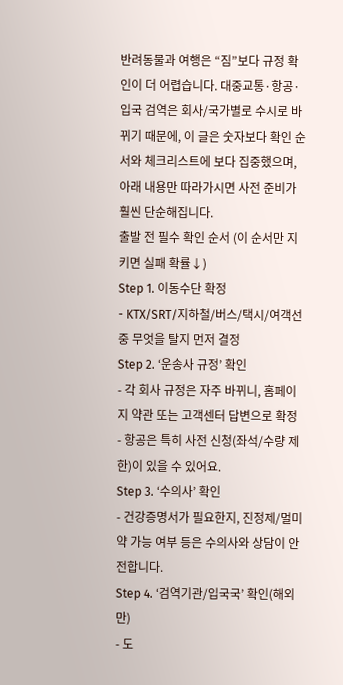반려동물과 여행은 “짐”보다 규정 확인이 더 어렵습니다. 대중교통·항공·입국 검역은 회사/국가별로 수시로 바뀌기 때문에, 이 글은 숫자보다 확인 순서와 체크리스트에 보다 집중했으며, 아래 내용만 따라가시면 사전 준비가 훨씬 단순해집니다.
출발 전 필수 확인 순서 (이 순서만 지키면 실패 확률↓)
Step 1. 이동수단 확정
- KTX/SRT/지하철/버스/택시/여객선 중 무엇을 탈지 먼저 결정
Step 2. ‘운송사 규정’ 확인
- 각 회사 규정은 자주 바뀌니, 홈페이지 약관 또는 고객센터 답변으로 확정
- 항공은 특히 사전 신청(좌석/수량 제한)이 있을 수 있어요.
Step 3. ‘수의사’ 확인
- 건강증명서가 필요한지, 진정제/멀미약 가능 여부 등은 수의사와 상담이 안전합니다.
Step 4. ‘검역기관/입국국’ 확인(해외만)
- 도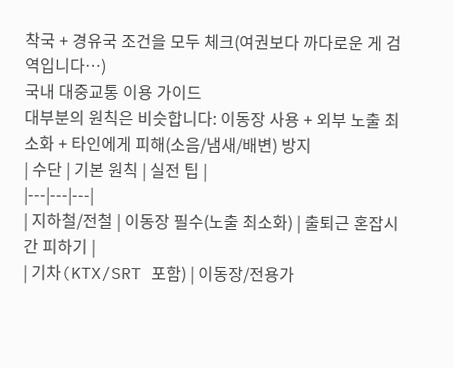착국 + 경유국 조건을 모두 체크(여권보다 까다로운 게 검역입니다…)
국내 대중교통 이용 가이드
대부분의 원칙은 비슷합니다: 이동장 사용 + 외부 노출 최소화 + 타인에게 피해(소음/냄새/배변) 방지
| 수단 | 기본 원칙 | 실전 팁 |
|---|---|---|
| 지하철/전철 | 이동장 필수(노출 최소화) | 출퇴근 혼잡시간 피하기 |
| 기차(KTX/SRT 포함) | 이동장/전용가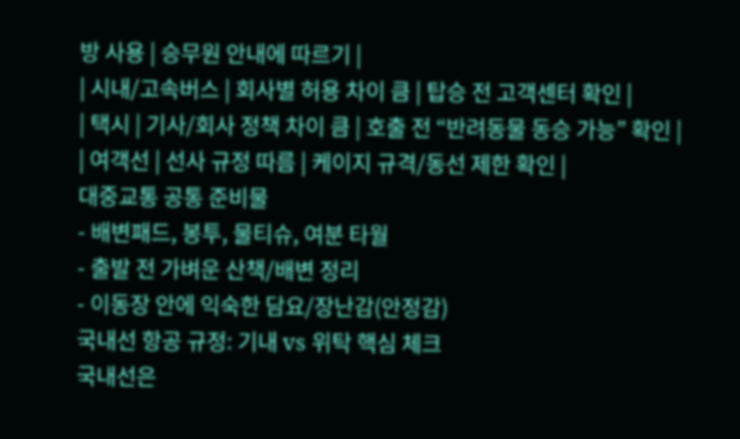방 사용 | 승무원 안내에 따르기 |
| 시내/고속버스 | 회사별 허용 차이 큼 | 탑승 전 고객센터 확인 |
| 택시 | 기사/회사 정책 차이 큼 | 호출 전 “반려동물 동승 가능” 확인 |
| 여객선 | 선사 규정 따름 | 케이지 규격/동선 제한 확인 |
대중교통 공통 준비물
- 배변패드, 봉투, 물티슈, 여분 타월
- 출발 전 가벼운 산책/배변 정리
- 이동장 안에 익숙한 담요/장난감(안정감)
국내선 항공 규정: 기내 vs 위탁 핵심 체크
국내선은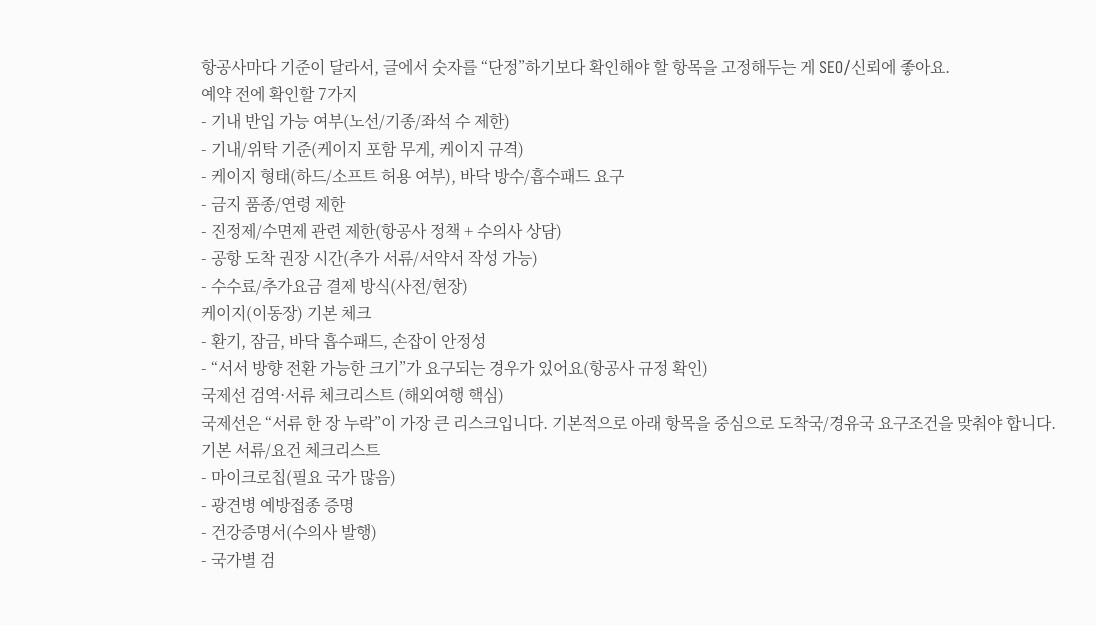항공사마다 기준이 달라서, 글에서 숫자를 “단정”하기보다 확인해야 할 항목을 고정해두는 게 SEO/신뢰에 좋아요.
예약 전에 확인할 7가지
- 기내 반입 가능 여부(노선/기종/좌석 수 제한)
- 기내/위탁 기준(케이지 포함 무게, 케이지 규격)
- 케이지 형태(하드/소프트 허용 여부), 바닥 방수/흡수패드 요구
- 금지 품종/연령 제한
- 진정제/수면제 관련 제한(항공사 정책 + 수의사 상담)
- 공항 도착 권장 시간(추가 서류/서약서 작성 가능)
- 수수료/추가요금 결제 방식(사전/현장)
케이지(이동장) 기본 체크
- 환기, 잠금, 바닥 흡수패드, 손잡이 안정성
- “서서 방향 전환 가능한 크기”가 요구되는 경우가 있어요(항공사 규정 확인)
국제선 검역·서류 체크리스트 (해외여행 핵심)
국제선은 “서류 한 장 누락”이 가장 큰 리스크입니다. 기본적으로 아래 항목을 중심으로 도착국/경유국 요구조건을 맞춰야 합니다.
기본 서류/요건 체크리스트
- 마이크로칩(필요 국가 많음)
- 광견병 예방접종 증명
- 건강증명서(수의사 발행)
- 국가별 검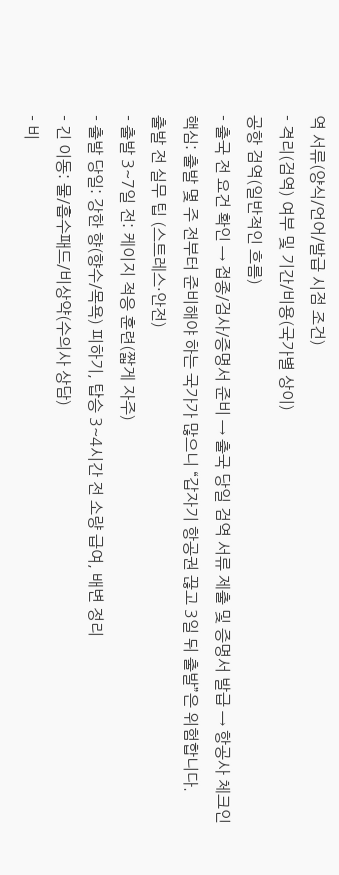역 서류(양식/언어/발급 시점 조건)
- 격리(검역) 여부 및 기간/비용(국가별 상이)
공항 검역(일반적인 흐름)
- 출국 전 요건 확인 → 접종/검사/증명서 준비 → 출국 당일 검역 서류 제출 및 증명서 발급 → 항공사 체크인
핵심: 출발 몇 주 전부터 준비해야 하는 국가가 많으니 “갑자기 항공권 끊고 3일 뒤 출발”은 위험합니다.
출발 전 실무 팁 (스트레스·안전)
- 출발 3~7일 전: 케이지 적응 훈련(짧게 자주)
- 출발 당일: 강한 향(향수/목욕) 피하기, 탑승 3~4시간 전 소량 급여, 배변 정리
- 긴 이동: 물/흡수패드/비상약(수의사 상담)
- 비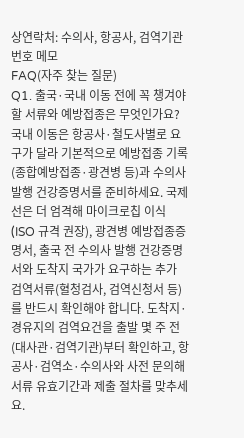상연락처: 수의사, 항공사, 검역기관 번호 메모
FAQ(자주 찾는 질문)
Q1. 출국·국내 이동 전에 꼭 챙겨야 할 서류와 예방접종은 무엇인가요?
국내 이동은 항공사·철도사별로 요구가 달라 기본적으로 예방접종 기록(종합예방접종·광견병 등)과 수의사 발행 건강증명서를 준비하세요. 국제선은 더 엄격해 마이크로칩 이식(ISO 규격 권장), 광견병 예방접종증명서, 출국 전 수의사 발행 건강증명서와 도착지 국가가 요구하는 추가 검역서류(혈청검사, 검역신청서 등)를 반드시 확인해야 합니다. 도착지·경유지의 검역요건을 출발 몇 주 전(대사관·검역기관)부터 확인하고, 항공사·검역소·수의사와 사전 문의해 서류 유효기간과 제출 절차를 맞추세요.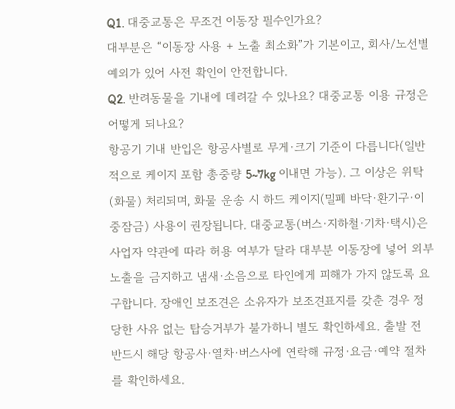Q1. 대중교통은 무조건 이동장 필수인가요?
대부분은 “이동장 사용 + 노출 최소화”가 기본이고, 회사/노선별 예외가 있어 사전 확인이 안전합니다.
Q2. 반려동물을 기내에 데려갈 수 있나요? 대중교통 이용 규정은 어떻게 되나요?
항공기 기내 반입은 항공사별로 무게·크기 기준이 다릅니다(일반적으로 케이지 포함 총중량 5~7kg 이내면 가능). 그 이상은 위탁(화물) 처리되며, 화물 운송 시 하드 케이지(밀폐 바닥·환기구·이중잠금) 사용이 권장됩니다. 대중교통(버스·지하철·기차·택시)은 사업자 약관에 따라 허용 여부가 달라 대부분 이동장에 넣어 외부 노출을 금지하고 냄새·소음으로 타인에게 피해가 가지 않도록 요구합니다. 장애인 보조견은 소유자가 보조견표지를 갖춘 경우 정당한 사유 없는 탑승거부가 불가하니 별도 확인하세요. 출발 전 반드시 해당 항공사·열차·버스사에 연락해 규정·요금·예약 절차를 확인하세요.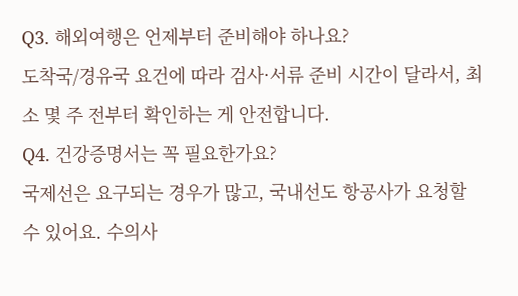Q3. 해외여행은 언제부터 준비해야 하나요?
도착국/경유국 요건에 따라 검사·서류 준비 시간이 달라서, 최소 몇 주 전부터 확인하는 게 안전합니다.
Q4. 건강증명서는 꼭 필요한가요?
국제선은 요구되는 경우가 많고, 국내선도 항공사가 요청할 수 있어요. 수의사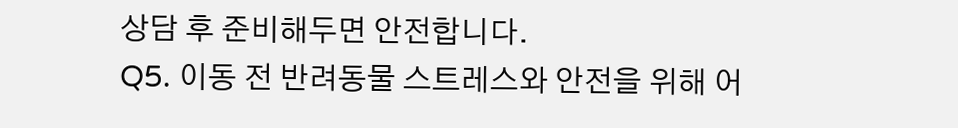상담 후 준비해두면 안전합니다.
Q5. 이동 전 반려동물 스트레스와 안전을 위해 어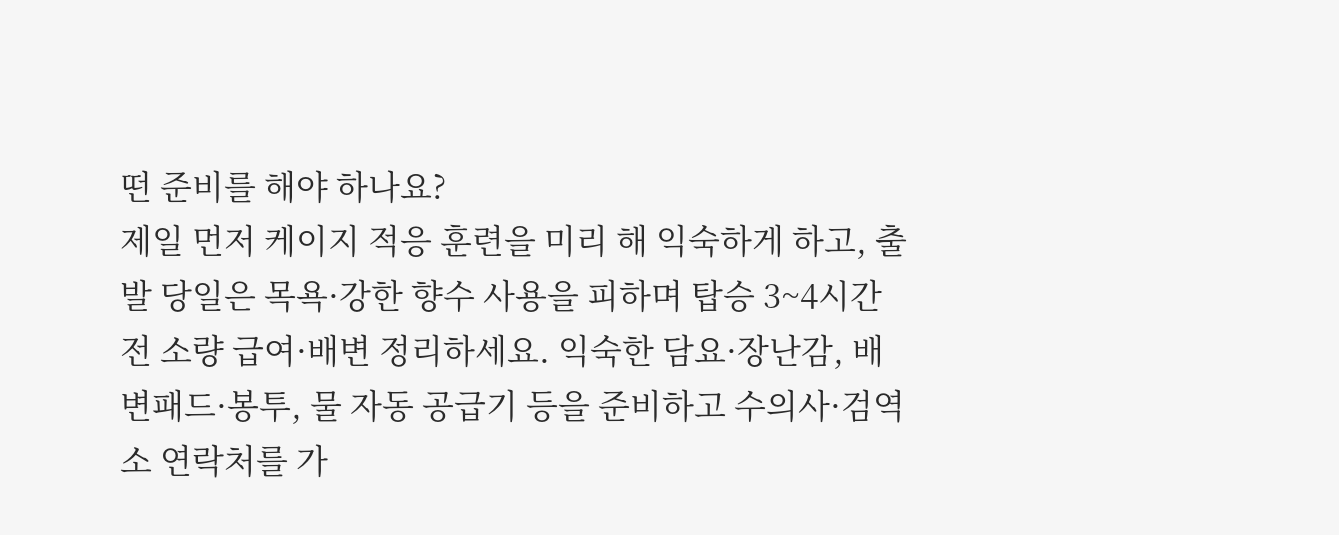떤 준비를 해야 하나요?
제일 먼저 케이지 적응 훈련을 미리 해 익숙하게 하고, 출발 당일은 목욕·강한 향수 사용을 피하며 탑승 3~4시간 전 소량 급여·배변 정리하세요. 익숙한 담요·장난감, 배변패드·봉투, 물 자동 공급기 등을 준비하고 수의사·검역소 연락처를 가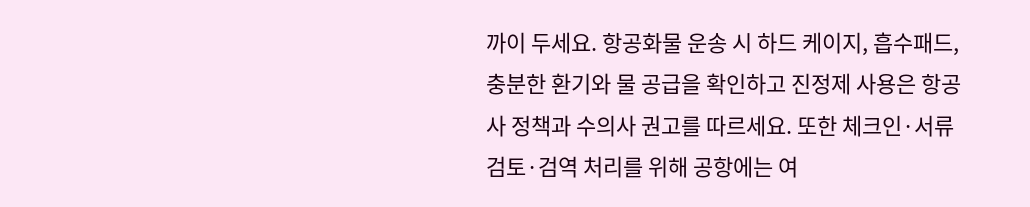까이 두세요. 항공화물 운송 시 하드 케이지, 흡수패드, 충분한 환기와 물 공급을 확인하고 진정제 사용은 항공사 정책과 수의사 권고를 따르세요. 또한 체크인·서류검토·검역 처리를 위해 공항에는 여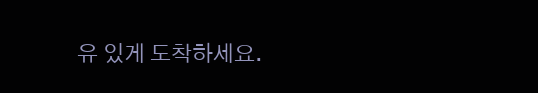유 있게 도착하세요.